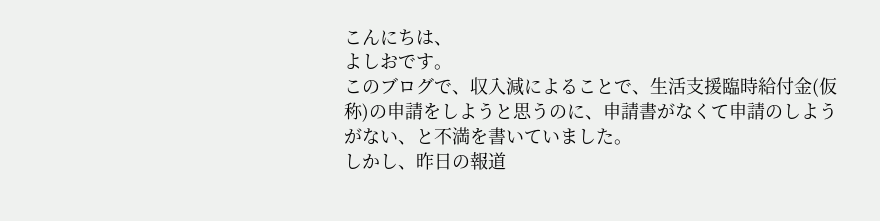こんにちは、
よしおです。
このブログで、収入減によることで、生活支援臨時給付金(仮称)の申請をしようと思うのに、申請書がなくて申請のしようがない、と不満を書いていました。
しかし、昨日の報道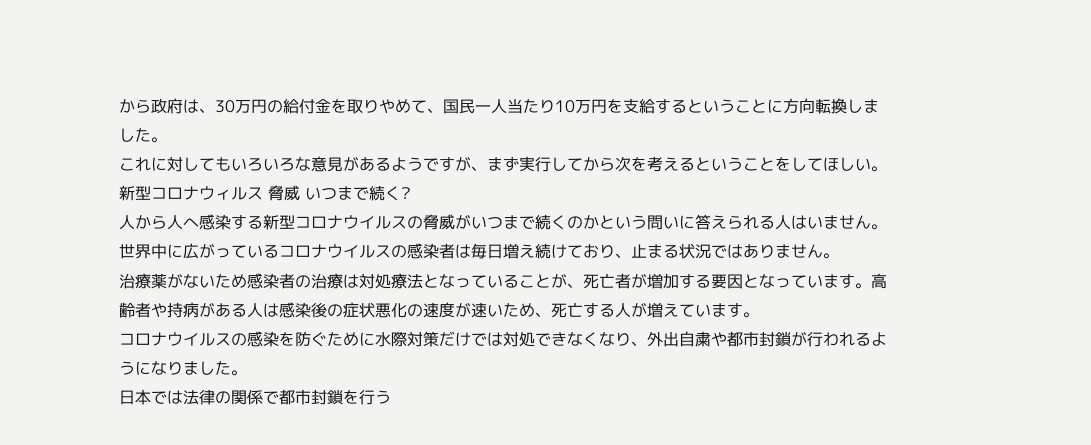から政府は、30万円の給付金を取りやめて、国民一人当たり10万円を支給するということに方向転換しました。
これに対してもいろいろな意見があるようですが、まず実行してから次を考えるということをしてほしい。
新型コロナウィルス 脅威 いつまで続く?
人から人へ感染する新型コロナウイルスの脅威がいつまで続くのかという問いに答えられる人はいません。
世界中に広がっているコロナウイルスの感染者は毎日増え続けており、止まる状況ではありません。
治療薬がないため感染者の治療は対処療法となっていることが、死亡者が増加する要因となっています。高齢者や持病がある人は感染後の症状悪化の速度が速いため、死亡する人が増えています。
コロナウイルスの感染を防ぐために水際対策だけでは対処できなくなり、外出自粛や都市封鎖が行われるようになりました。
日本では法律の関係で都市封鎖を行う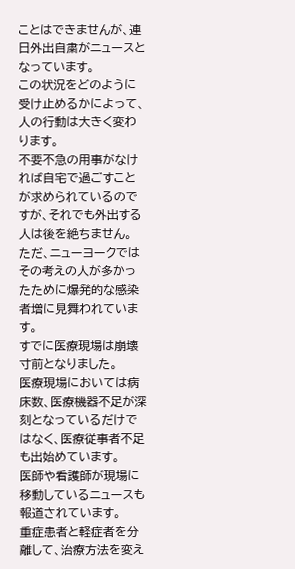ことはできませんが、連日外出自粛がニュースとなっています。
この状況をどのように受け止めるかによって、人の行動は大きく変わります。
不要不急の用事がなければ自宅で過ごすことが求められているのですが、それでも外出する人は後を絶ちません。
ただ、ニューヨークではその考えの人が多かったために爆発的な感染者増に見舞われています。
すでに医療現場は崩壊寸前となりました。
医療現場においては病床数、医療機器不足が深刻となっているだけではなく、医療従事者不足も出始めています。
医師や看護師が現場に移動しているニュースも報道されています。
重症患者と軽症者を分離して、治療方法を変え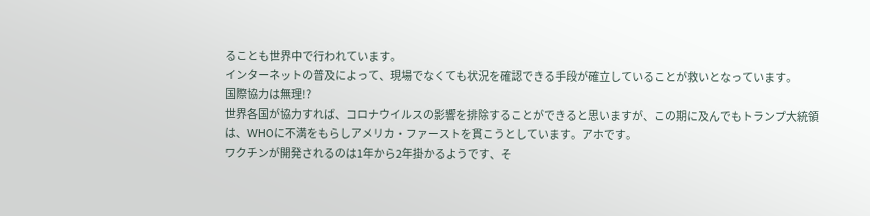ることも世界中で行われています。
インターネットの普及によって、現場でなくても状況を確認できる手段が確立していることが救いとなっています。
国際協力は無理!?
世界各国が協力すれば、コロナウイルスの影響を排除することができると思いますが、この期に及んでもトランプ大統領は、WHOに不満をもらしアメリカ・ファーストを貫こうとしています。アホです。
ワクチンが開発されるのは1年から2年掛かるようです、そ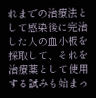れまでの治療法として感染後に完治した人の血小板を採取して、それを治療薬として使用する試みも始まっ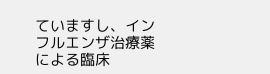ていますし、インフルエンザ治療薬による臨床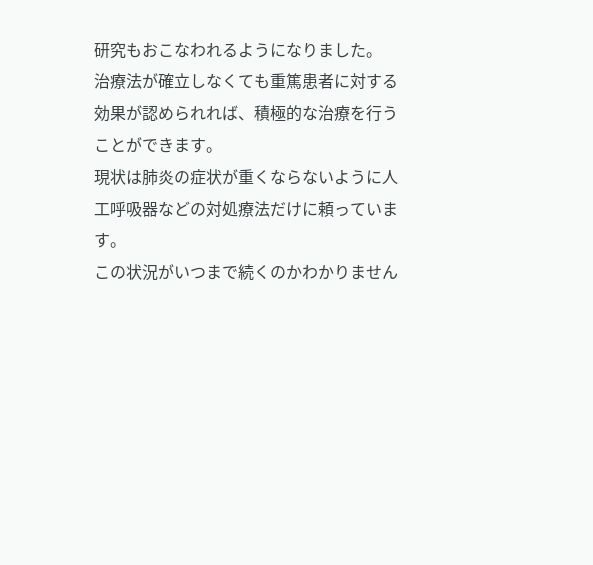研究もおこなわれるようになりました。
治療法が確立しなくても重篤患者に対する効果が認められれば、積極的な治療を行うことができます。
現状は肺炎の症状が重くならないように人工呼吸器などの対処療法だけに頼っています。
この状況がいつまで続くのかわかりません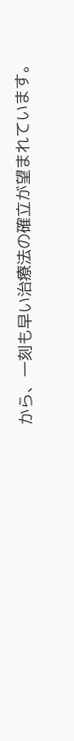から、一刻も早い治療法の確立が望まれています。